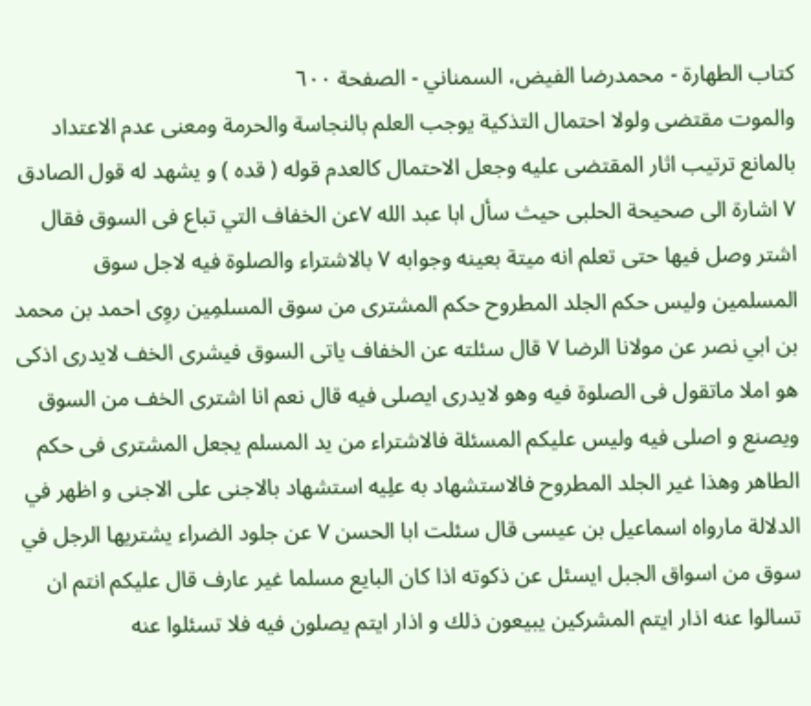كتاب الطهارة - محمدرضا الفيض، السمناني - الصفحة ٦٠٠
والموت مقتضى ولولا احتمال التذكية يوجب العلم بالنجاسة والحرمة ومعنى عدم الاعتداد بالمانع ترتيب اثار المقتضى عليه وجعل الاحتمال کالعدم قوله ( قده ) و يشهد له قول الصادق ٧ اشارة الى صحيحة الحلبى حيث سأل ابا عبد الله ٧عن الخفاف التي تباع فى السوق فقال اشتر وصل فيها حتى تعلم انه ميتة بعينه وجوابه ٧ بالاشتراء والصلوة فيه لاجل سوق المسلمين وليس حكم الجلد المطروح حكم المشترى من سوق المسلمِین روِی احمد بن محمد بن ابي نصر عن مولانا الرضا ٧ قال سئلته عن الخفاف ياتى السوق فيشرى الخف لايدرى اذكى هو املا ماتقول فى الصلوة فيه وهو لايدرى ايصلى فيه قال نعم انا اشترى الخف من السوق ويصنع و اصلى فيه وليس عليكم المسئلة فالاشتراء من يد المسلم يجعل المشترى فى حكم الطاهر وهذا غير الجلد المطروح فالاستشهاد به علِیه استشهاد بالاجنى على الاجنى و اظهر في الدلالة مارواه اسماعيل بن عيسى قال سئلت ابا الحسن ٧ عن جلود الضراء يشتريها الرجل في سوق من اسواق الجبل ايسئل عن ذكوته اذا كان البايع مسلما غير عارف قال عليكم انتم ان تسالوا عنه اذار ايتم المشركين يبيعون ذلك و اذار ايتم يصلون فيه فلا تسئلوا عنه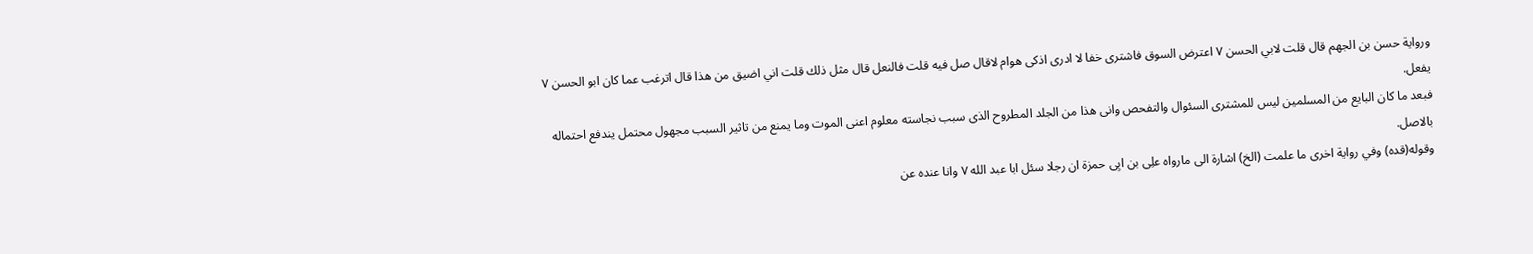ورواية حسن بن الجهم قال قلت لابي الحسن ٧ اعترض السوق فاشترى خفا لا ادرى اذكى هوام لاقال صل فيه قلت فالنعل قال مثل ذلك قلت اني اضيق من هذا قال اترغب عما كان ابو الحسن ٧ يفعل.
فبعد ما كان البايع من المسلمين ليس للمشترى السئوال والتفحص وانى هذا من الجلد المطروح الذى سبب نجاسته معلوم اعنى الموت وما يمنع من تاثير السبب مجهول محتمل يندفع احتماله بالاصل.
وقوله(قده) وفي رواية اخرى ما علمت (الخ) اشارة الى مارواه علِی بن ابِی حمزة ان رجلا سئل ابا عبد الله ٧ وانا عنده عن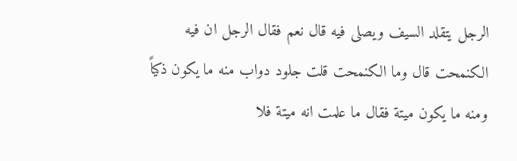الرجل يتقلد السيف ويصلى فيه قال نعم فقال الرجل ان فيه الكنمحت قال وما الكنمحت قلت جلود دواب منه ما يكون ذكياً ومنه ما يكون ميتة فقال ما علمت انه ميتة فلا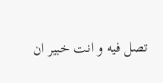تصل فيه و انت خبير ان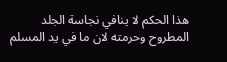هذا الحكم لا ينافي نجاسة الجلد المطروح وحرمته لان ما في يد المسلم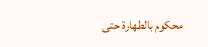محكوم بالطهارة حتى